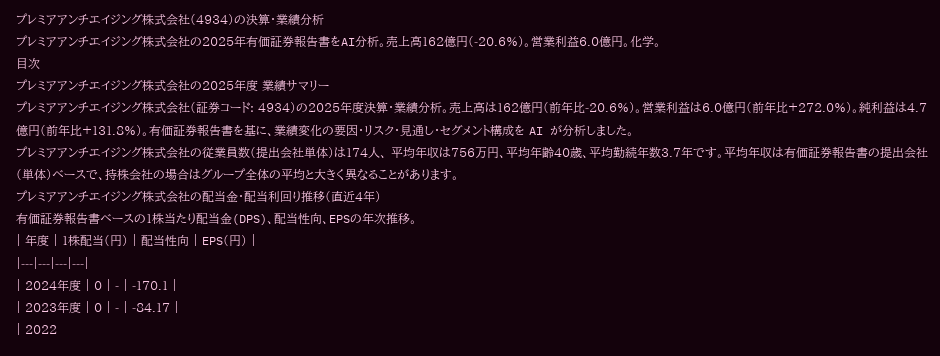プレミアアンチエイジング株式会社(4934)の決算・業績分析
プレミアアンチエイジング株式会社の2025年有価証券報告書をAI分析。売上高162億円(-20.6%)。営業利益6.0億円。化学。
目次
プレミアアンチエイジング株式会社の2025年度 業績サマリー
プレミアアンチエイジング株式会社(証券コード: 4934)の2025年度決算・業績分析。売上高は162億円(前年比-20.6%)。営業利益は6.0億円(前年比+272.0%)。純利益は4.7億円(前年比+131.8%)。有価証券報告書を基に、業績変化の要因・リスク・見通し・セグメント構成を AI が分析しました。
プレミアアンチエイジング株式会社の従業員数(提出会社単体)は174人、 平均年収は756万円、平均年齢40歳、平均勤続年数3.7年です。平均年収は有価証券報告書の提出会社(単体)ベースで、持株会社の場合はグループ全体の平均と大きく異なることがあります。
プレミアアンチエイジング株式会社の配当金・配当利回り推移(直近4年)
有価証券報告書ベースの1株当たり配当金(DPS)、配当性向、EPSの年次推移。
| 年度 | 1株配当(円) | 配当性向 | EPS(円) |
|---|---|---|---|
| 2024年度 | 0 | - | -170.1 |
| 2023年度 | 0 | - | -84.17 |
| 2022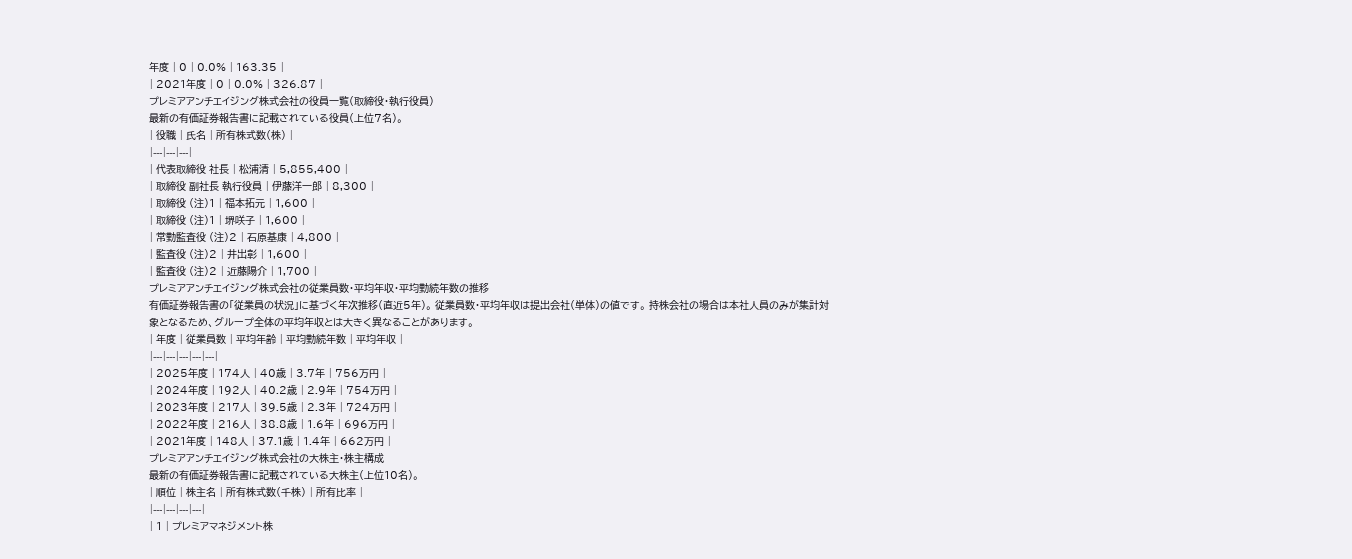年度 | 0 | 0.0% | 163.35 |
| 2021年度 | 0 | 0.0% | 326.87 |
プレミアアンチエイジング株式会社の役員一覧(取締役・執行役員)
最新の有価証券報告書に記載されている役員(上位7名)。
| 役職 | 氏名 | 所有株式数(株) |
|---|---|---|
| 代表取締役 社長 | 松浦清 | 5,855,400 |
| 取締役 副社長 執行役員 | 伊藤洋一郎 | 8,300 |
| 取締役 (注)1 | 福本拓元 | 1,600 |
| 取締役 (注)1 | 堺咲子 | 1,600 |
| 常勤監査役 (注)2 | 石原基康 | 4,800 |
| 監査役 (注)2 | 井出彰 | 1,600 |
| 監査役 (注)2 | 近藤陽介 | 1,700 |
プレミアアンチエイジング株式会社の従業員数・平均年収・平均勤続年数の推移
有価証券報告書の「従業員の状況」に基づく年次推移(直近5年)。 従業員数・平均年収は提出会社(単体)の値です。 持株会社の場合は本社人員のみが集計対象となるため、グループ全体の平均年収とは大きく異なることがあります。
| 年度 | 従業員数 | 平均年齢 | 平均勤続年数 | 平均年収 |
|---|---|---|---|---|
| 2025年度 | 174人 | 40歳 | 3.7年 | 756万円 |
| 2024年度 | 192人 | 40.2歳 | 2.9年 | 754万円 |
| 2023年度 | 217人 | 39.5歳 | 2.3年 | 724万円 |
| 2022年度 | 216人 | 38.8歳 | 1.6年 | 696万円 |
| 2021年度 | 148人 | 37.1歳 | 1.4年 | 662万円 |
プレミアアンチエイジング株式会社の大株主・株主構成
最新の有価証券報告書に記載されている大株主(上位10名)。
| 順位 | 株主名 | 所有株式数(千株) | 所有比率 |
|---|---|---|---|
| 1 | プレミアマネジメント株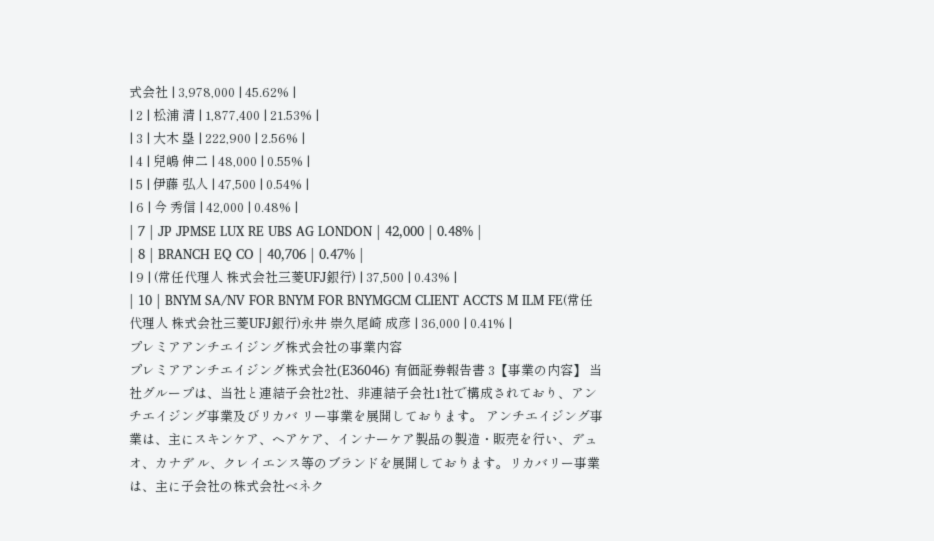式会社 | 3,978,000 | 45.62% |
| 2 | 松浦 清 | 1,877,400 | 21.53% |
| 3 | 大木 塁 | 222,900 | 2.56% |
| 4 | 兒嶋 伸二 | 48,000 | 0.55% |
| 5 | 伊藤 弘人 | 47,500 | 0.54% |
| 6 | 今 秀信 | 42,000 | 0.48% |
| 7 | JP JPMSE LUX RE UBS AG LONDON | 42,000 | 0.48% |
| 8 | BRANCH EQ CO | 40,706 | 0.47% |
| 9 | (常任代理人 株式会社三菱UFJ銀行) | 37,500 | 0.43% |
| 10 | BNYM SA/NV FOR BNYM FOR BNYMGCM CLIENT ACCTS M ILM FE(常任代理人 株式会社三菱UFJ銀行)永井 崇久尾崎 成彦 | 36,000 | 0.41% |
プレミアアンチエイジング株式会社の事業内容
プレミアアンチエイジング株式会社(E36046) 有価証券報告書 3【事業の内容】 当社グループは、当社と連結子会社2社、非連結子会社1社で構成されており、アンチエイジング事業及びリカバ リー事業を展開しております。 アンチエイジング事業は、主にスキンケア、ヘアケア、インナーケア製品の製造・販売を行い、デュオ、カナデ ル、クレイエンス等のブランドを展開しております。リカバリー事業は、主に子会社の株式会社ベネク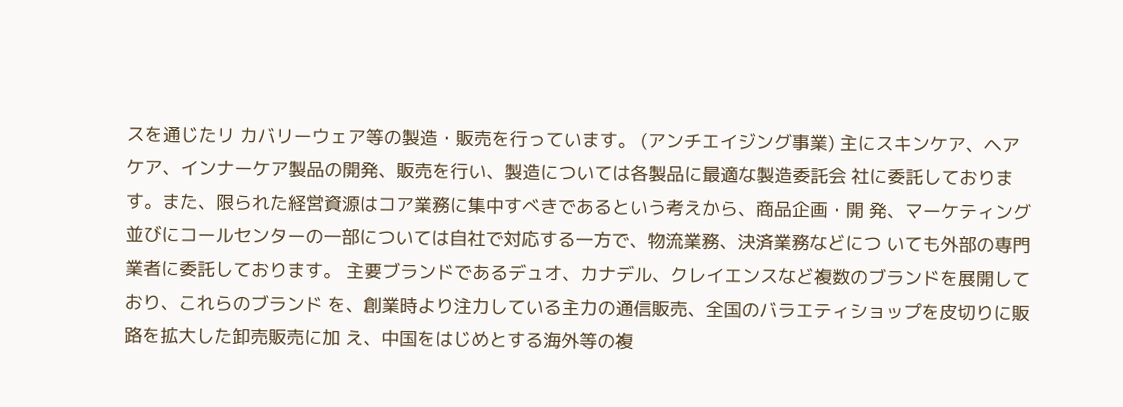スを通じたリ カバリーウェア等の製造・販売を行っています。 (アンチエイジング事業) 主にスキンケア、ヘアケア、インナーケア製品の開発、販売を行い、製造については各製品に最適な製造委託会 社に委託しております。また、限られた経営資源はコア業務に集中すべきであるという考えから、商品企画・開 発、マーケティング並びにコールセンターの一部については自社で対応する一方で、物流業務、決済業務などにつ いても外部の専門業者に委託しております。 主要ブランドであるデュオ、カナデル、クレイエンスなど複数のブランドを展開しており、これらのブランド を、創業時より注力している主力の通信販売、全国のバラエティショップを皮切りに販路を拡大した卸売販売に加 え、中国をはじめとする海外等の複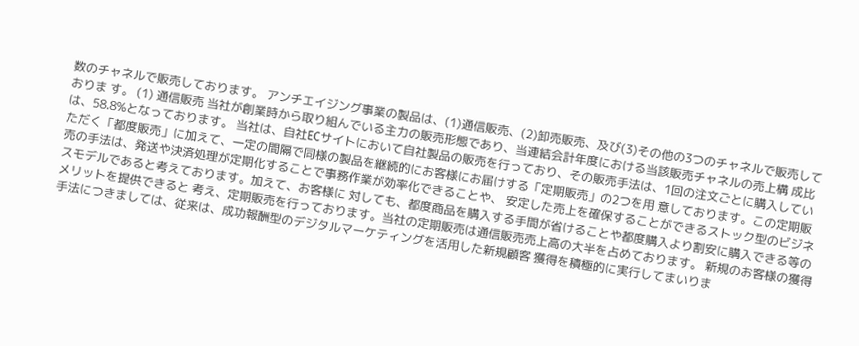数のチャネルで販売しております。 アンチエイジング事業の製品は、(1)通信販売、(2)卸売販売、及び(3)その他の3つのチャネルで販売しておりま す。 (1) 通信販売 当社が創業時から取り組んでいる主力の販売形態であり、当連結会計年度における当該販売チャネルの売上構 成比は、58.8%となっております。 当社は、自社ECサイトにおいて自社製品の販売を行っており、その販売手法は、1回の注文ごとに購入してい ただく「都度販売」に加えて、一定の間隔で同様の製品を継続的にお客様にお届けする「定期販売」の2つを用 意しております。この定期販売の手法は、発送や決済処理が定期化することで事務作業が効率化できることや、 安定した売上を確保することができるストック型のビジネスモデルであると考えております。加えて、お客様に 対しても、都度商品を購入する手間が省けることや都度購入より割安に購入できる等のメリットを提供できると 考え、定期販売を行っております。当社の定期販売は通信販売売上高の大半を占めております。 新規のお客様の獲得手法につきましては、従来は、成功報酬型のデジタルマーケティングを活用した新規顧客 獲得を積極的に実行してまいりま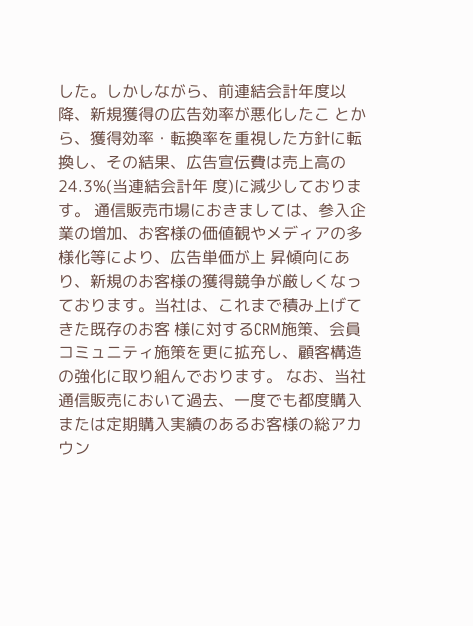した。しかしながら、前連結会計年度以降、新規獲得の広告効率が悪化したこ とから、獲得効率・転換率を重視した方針に転換し、その結果、広告宣伝費は売上高の24.3%(当連結会計年 度)に減少しております。 通信販売市場におきましては、参入企業の増加、お客様の価値観やメディアの多様化等により、広告単価が上 昇傾向にあり、新規のお客様の獲得競争が厳しくなっております。当社は、これまで積み上げてきた既存のお客 様に対するCRM施策、会員コミュニティ施策を更に拡充し、顧客構造の強化に取り組んでおります。 なお、当社通信販売において過去、一度でも都度購入または定期購入実績のあるお客様の総アカウン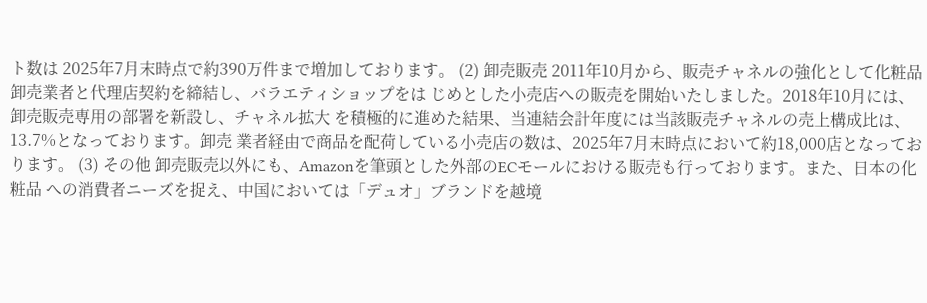ト数は 2025年7月末時点で約390万件まで増加しております。 (2) 卸売販売 2011年10月から、販売チャネルの強化として化粧品卸売業者と代理店契約を締結し、バラエティショップをは じめとした小売店への販売を開始いたしました。2018年10月には、卸売販売専用の部署を新設し、チャネル拡大 を積極的に進めた結果、当連結会計年度には当該販売チャネルの売上構成比は、13.7%となっております。卸売 業者経由で商品を配荷している小売店の数は、2025年7月末時点において約18,000店となっております。 (3) その他 卸売販売以外にも、Amazonを筆頭とした外部のECモールにおける販売も行っております。また、日本の化粧品 への消費者ニーズを捉え、中国においては「デュオ」ブランドを越境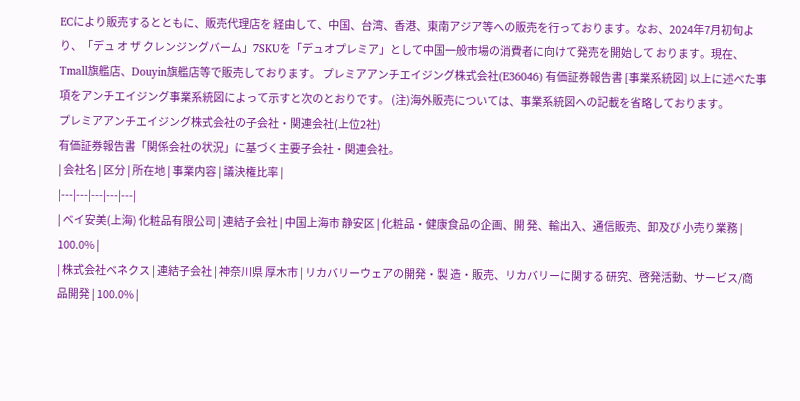ECにより販売するとともに、販売代理店を 経由して、中国、台湾、香港、東南アジア等への販売を行っております。なお、2024年7月初旬より、「デュ オ ザ クレンジングバーム」7SKUを「デュオプレミア」として中国一般市場の消費者に向けて発売を開始して おります。現在、Tmall旗艦店、Douyin旗艦店等で販売しております。 プレミアアンチエイジング株式会社(E36046) 有価証券報告書 [事業系統図] 以上に述べた事項をアンチエイジング事業系統図によって示すと次のとおりです。 (注)海外販売については、事業系統図への記載を省略しております。
プレミアアンチエイジング株式会社の子会社・関連会社(上位2社)
有価証券報告書「関係会社の状況」に基づく主要子会社・関連会社。
| 会社名 | 区分 | 所在地 | 事業内容 | 議決権比率 |
|---|---|---|---|---|
| ベイ安美(上海) 化粧品有限公司 | 連結子会社 | 中国上海市 静安区 | 化粧品・健康食品の企画、開 発、輸出入、通信販売、卸及び 小売り業務 | 100.0% |
| 株式会社ベネクス | 連結子会社 | 神奈川県 厚木市 | リカバリーウェアの開発・製 造・販売、リカバリーに関する 研究、啓発活動、サービス/商 品開発 | 100.0% |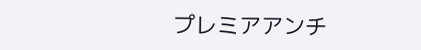プレミアアンチ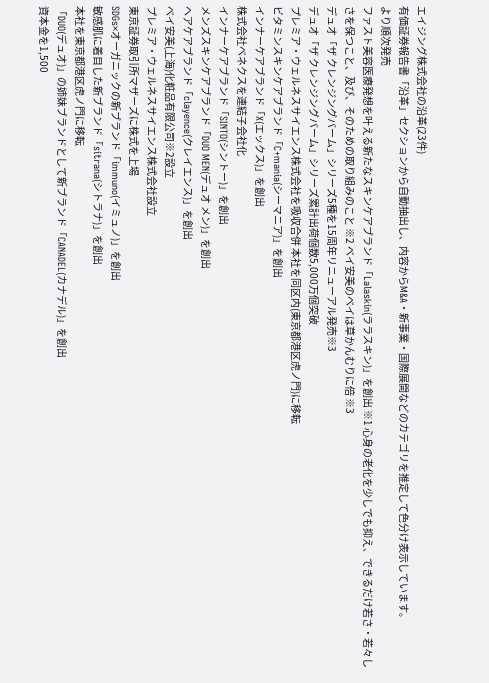エイジング株式会社の沿革(23件)
有価証券報告書「沿革」セクションから自動抽出し、内容からM&A・新事業・国際展開などのカテゴリを推定して色分け表示しています。
より順次発売
ファスト美容医療発想を叶える新たなスキンケアブランド「Lalaskin(ララスキン)」を創出 ※1 心身の老化を少しでも抑え、できるだけ若さ・若々しさを保つこと、及び、そのための取り組みのこと ※2 ベイ安美のベイは草かんむりに倍 ※3
デュオ「ザ クレンジングバーム」シリーズ5種を15周年リニューアル発売※3
デュオ「ザ クレンジングバーム」シリーズ累計出荷個数5,000万個突破
プレミア・ウェルネスサイエンス株式会社を吸収合併 本社を同区内(東京都港区虎ノ門)に移転
ビタミンスキンケアブランド「C+mania(シーマニア)」を創出
インナーケアブランド「X(エックス)」を創出
株式会社ベネクスを連結子会社化
インナーケアブランド「SINTO(シントー)」を創出
メンズスキンケアブランド「DUO MEN(デュオ メン)」を創出
ヘアケアブランド「clayence(クレイエンス)」を創出
ベイ安美(上海)化粧品有限公司※2設立
プレミア・ウェルネスサイエンス株式会社設立
東京証券取引所マザーズに株式を上場
SDGs×オーガニックの新ブランド「immuno(イミュノ)」を創出
敏感肌に着目した新ブランド「sitrana(シトラナ)」を創出
本社を東京都港区虎ノ門に移転
「DUO(デュオ)」の姉妹ブランドとして新ブランド「CANADEL(カナデル)」を創出
資本金を1,500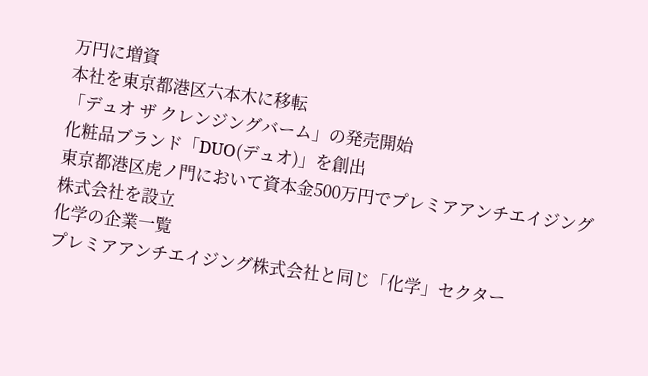万円に増資
本社を東京都港区六本木に移転
「デュオ ザ クレンジングバーム」の発売開始
化粧品ブランド「DUO(デュオ)」を創出
東京都港区虎ノ門において資本金500万円でプレミアアンチエイジング株式会社を設立
化学の企業一覧
プレミアアンチエイジング株式会社と同じ「化学」セクター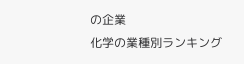の企業
化学の業種別ランキング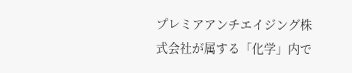プレミアアンチエイジング株式会社が属する「化学」内で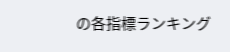の各指標ランキング